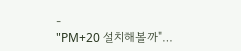-
"PM+20 설치해볼까"…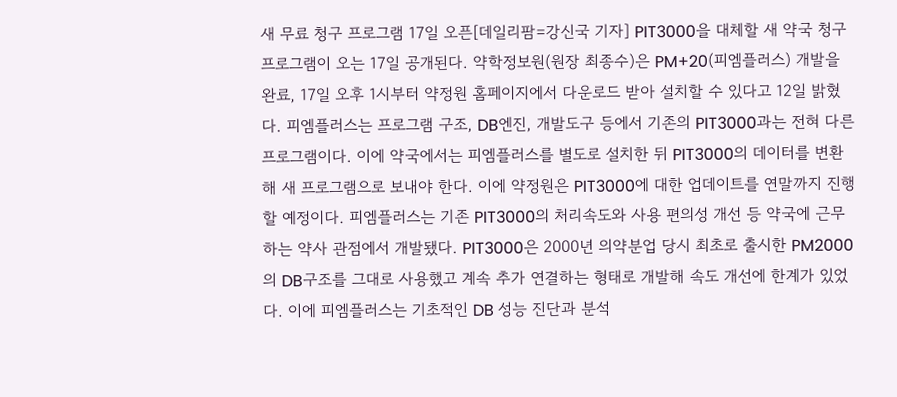새 무료 청구 프로그램 17일 오픈[데일리팜=강신국 기자] PIT3000을 대체할 새 약국 청구 프로그램이 오는 17일 공개된다. 약학정보원(원장 최종수)은 PM+20(피엠플러스) 개발을 완료, 17일 오후 1시부터 약정원 홈페이지에서 다운로드 받아 설치할 수 있다고 12일 밝혔다. 피엠플러스는 프로그램 구조, DB엔진, 개발도구 등에서 기존의 PIT3000과는 전혀 다른 프로그램이다. 이에 약국에서는 피엠플러스를 별도로 설치한 뒤 PIT3000의 데이터를 변환해 새 프로그램으로 보내야 한다. 이에 약정원은 PIT3000에 대한 업데이트를 연말까지 진행할 예정이다. 피엠플러스는 기존 PIT3000의 처리속도와 사용 편의성 개선 등 약국에 근무하는 약사 관점에서 개발됐다. PIT3000은 2000년 의약분업 당시 최초로 출시한 PM2000의 DB구조를 그대로 사용했고 계속 추가 연결하는 형태로 개발해 속도 개선에 한계가 있었다. 이에 피엠플러스는 기초적인 DB 성능 진단과 분석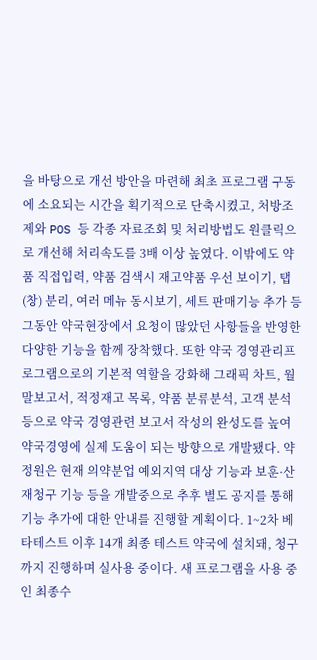을 바탕으로 개선 방안을 마련해 최초 프로그램 구동에 소요되는 시간을 획기적으로 단축시켰고, 처방조제와 POS 등 각종 자료조회 및 처리방법도 원클릭으로 개선해 처리속도를 3배 이상 높였다. 이밖에도 약품 직접입력, 약품 검색시 재고약품 우선 보이기, 탭(창) 분리, 여러 메뉴 동시보기, 세트 판매기능 추가 등 그동안 약국현장에서 요청이 많았던 사항들을 반영한 다양한 기능을 함께 장착했다. 또한 약국 경영관리프로그램으로의 기본적 역할을 강화해 그래픽 차트, 월말보고서, 적정재고 목록, 약품 분류분석, 고객 분석 등으로 약국 경영관련 보고서 작성의 완성도를 높여 약국경영에 실제 도움이 되는 방향으로 개발됐다. 약정원은 현재 의약분업 예외지역 대상 기능과 보훈·산재청구 기능 등을 개발중으로 추후 별도 공지를 통해 기능 추가에 대한 안내를 진행할 계획이다. 1~2차 베타테스트 이후 14개 최종 테스트 약국에 설치돼, 청구까지 진행하며 실사용 중이다. 새 프로그램을 사용 중인 최종수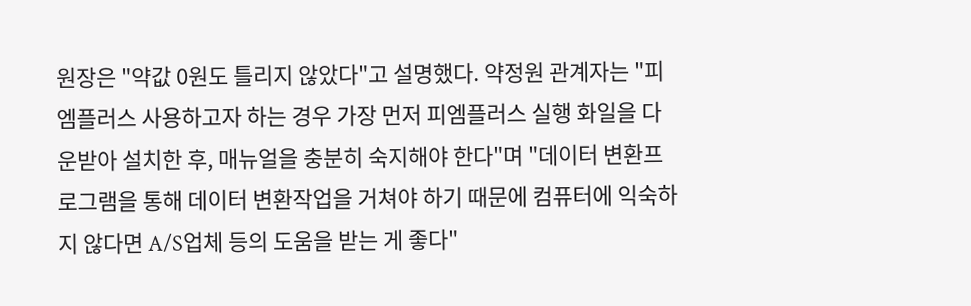원장은 "약값 0원도 틀리지 않았다"고 설명했다. 약정원 관계자는 "피엠플러스 사용하고자 하는 경우 가장 먼저 피엠플러스 실행 화일을 다운받아 설치한 후, 매뉴얼을 충분히 숙지해야 한다"며 "데이터 변환프로그램을 통해 데이터 변환작업을 거쳐야 하기 때문에 컴퓨터에 익숙하지 않다면 A/S업체 등의 도움을 받는 게 좋다"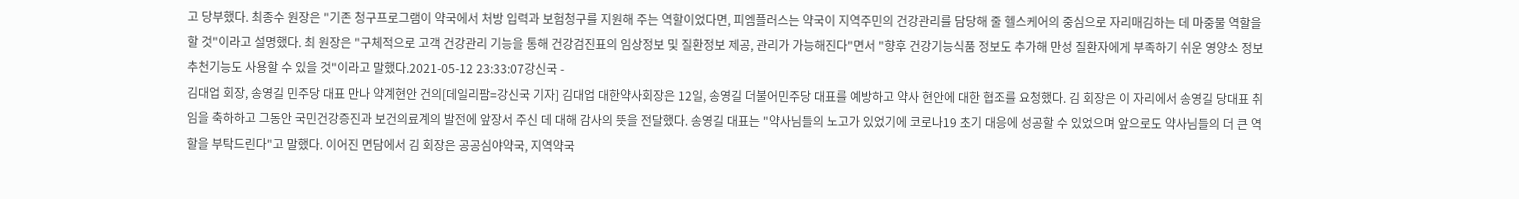고 당부했다. 최종수 원장은 "기존 청구프로그램이 약국에서 처방 입력과 보험청구를 지원해 주는 역할이었다면, 피엠플러스는 약국이 지역주민의 건강관리를 담당해 줄 헬스케어의 중심으로 자리매김하는 데 마중물 역할을 할 것"이라고 설명했다. 최 원장은 "구체적으로 고객 건강관리 기능을 통해 건강검진표의 임상정보 및 질환정보 제공, 관리가 가능해진다"면서 "향후 건강기능식품 정보도 추가해 만성 질환자에게 부족하기 쉬운 영양소 정보 추천기능도 사용할 수 있을 것"이라고 말했다.2021-05-12 23:33:07강신국 -
김대업 회장, 송영길 민주당 대표 만나 약계현안 건의[데일리팜=강신국 기자] 김대업 대한약사회장은 12일, 송영길 더불어민주당 대표를 예방하고 약사 현안에 대한 협조를 요청했다. 김 회장은 이 자리에서 송영길 당대표 취임을 축하하고 그동안 국민건강증진과 보건의료계의 발전에 앞장서 주신 데 대해 감사의 뜻을 전달했다. 송영길 대표는 "약사님들의 노고가 있었기에 코로나19 초기 대응에 성공할 수 있었으며 앞으로도 약사님들의 더 큰 역할을 부탁드린다"고 말했다. 이어진 면담에서 김 회장은 공공심야약국, 지역약국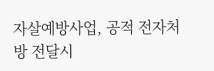자살예방사업, 공적 전자처방 전달시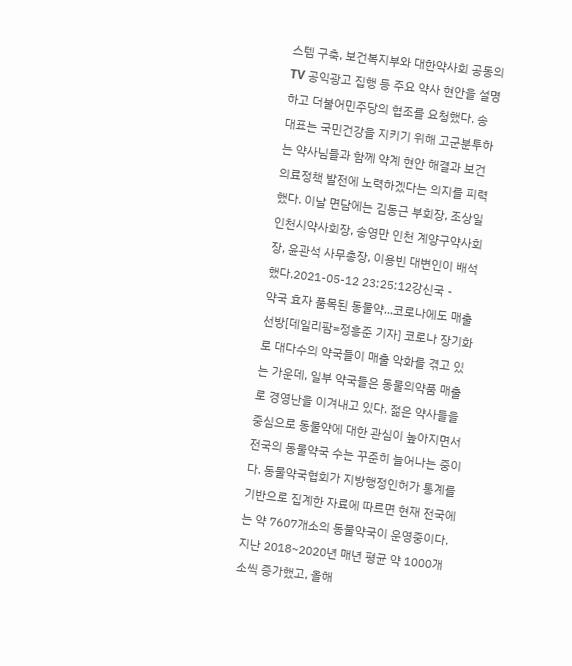스템 구축, 보건복지부와 대한약사회 공동의 TV 공익광고 집행 등 주요 약사 현안을 설명하고 더불어민주당의 협조를 요청했다. 송 대표는 국민건강을 지키기 위해 고군분투하는 약사님들과 함께 약계 현안 해결과 보건의료정책 발전에 노력하겠다는 의지를 피력했다. 이날 면담에는 김동근 부회장, 조상일 인천시약사회장, 송영만 인천 계양구약사회장, 윤관석 사무총장, 이용빈 대변인이 배석했다.2021-05-12 23:25:12강신국 -
약국 효자 품목된 동물약...코로나에도 매출 선방[데일리팜=정흥준 기자] 코로나 장기화로 대다수의 약국들이 매출 악화를 겪고 있는 가운데, 일부 약국들은 동물의약품 매출로 경영난을 이겨내고 있다. 젊은 약사들을 중심으로 동물약에 대한 관심이 높아지면서 전국의 동물약국 수는 꾸준히 늘어나는 중이다. 동물약국협회가 지방행정인허가 통계를 기반으로 집계한 자료에 따르면 현재 전국에는 약 7607개소의 동물약국이 운영중이다. 지난 2018~2020년 매년 평균 약 1000개소씩 증가했고, 올해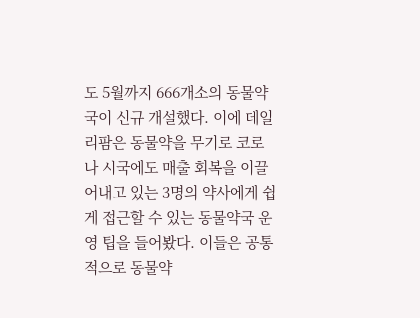도 5월까지 666개소의 동물약국이 신규 개설했다. 이에 데일리팜은 동물약을 무기로 코로나 시국에도 매출 회복을 이끌어내고 있는 3명의 약사에게 쉽게 접근할 수 있는 동물약국 운영 팁을 들어봤다. 이들은 공통적으로 동물약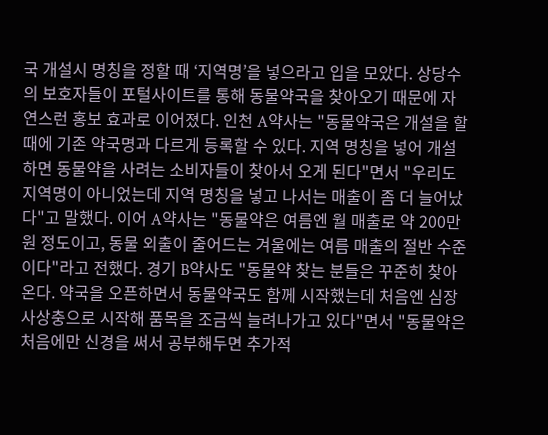국 개설시 명칭을 정할 때 ‘지역명’을 넣으라고 입을 모았다. 상당수의 보호자들이 포털사이트를 통해 동물약국을 찾아오기 때문에 자연스런 홍보 효과로 이어졌다. 인천 A약사는 "동물약국은 개설을 할 때에 기존 약국명과 다르게 등록할 수 있다. 지역 명칭을 넣어 개설하면 동물약을 사려는 소비자들이 찾아서 오게 된다"면서 "우리도 지역명이 아니었는데 지역 명칭을 넣고 나서는 매출이 좀 더 늘어났다"고 말했다. 이어 A약사는 "동물약은 여름엔 월 매출로 약 200만원 정도이고, 동물 외출이 줄어드는 겨울에는 여름 매출의 절반 수준이다"라고 전했다. 경기 B약사도 "동물약 찾는 분들은 꾸준히 찾아온다. 약국을 오픈하면서 동물약국도 함께 시작했는데 처음엔 심장사상충으로 시작해 품목을 조금씩 늘려나가고 있다"면서 "동물약은 처음에만 신경을 써서 공부해두면 추가적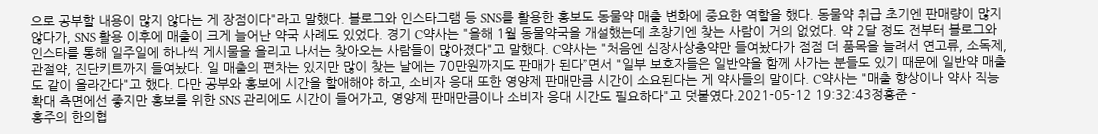으로 공부할 내용이 많지 않다는 게 장점이다"라고 말했다. 블로그와 인스타그램 등 SNS를 활용한 홍보도 동물약 매출 변화에 중요한 역할을 했다. 동물약 취급 초기엔 판매량이 많지 않다가, SNS 활용 이후에 매출이 크게 늘어난 약국 사례도 있었다. 경기 C약사는 "올해 1월 동물약국을 개설했는데 초창기엔 찾는 사람이 거의 없었다. 약 2달 정도 전부터 블로그와 인스타를 통해 일주일에 하나씩 게시물을 올리고 나서는 찾아오는 사람들이 많아졌다"고 말했다. C약사는 "처음엔 심장사상충약만 들여놨다가 점점 더 품목을 늘려서 연고류, 소독제, 관절약, 진단키트까지 들여놨다. 일 매출의 편차는 있지만 많이 찾는 날에는 70만원까지도 판매가 된다”면서 "일부 보호자들은 일반약을 함께 사가는 분들도 있기 때문에 일반약 매출도 같이 올라간다"고 했다. 다만 공부와 홍보에 시간을 할애해야 하고, 소비자 응대 또한 영양제 판매만큼 시간이 소요된다는 게 약사들의 말이다. C약사는 "매출 향상이나 약사 직능 확대 측면에선 좋지만 홍보를 위한 SNS 관리에도 시간이 들어가고, 영양제 판매만큼이나 소비자 응대 시간도 필요하다"고 덧붙였다.2021-05-12 19:32:43정흥준 -
홍주의 한의협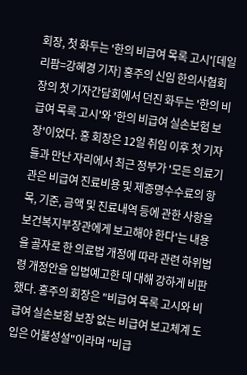회장, 첫 화두는 '한의 비급여 목록 고시'[데일리팜=강혜경 기자] 홍주의 신임 한의사협회장의 첫 기자간담회에서 던진 화두는 '한의 비급여 목록 고시'와 '한의 비급여 실손보험 보장'이었다. 홍 회장은 12일 취임 이후 첫 기자들과 만난 자리에서 최근 정부가 '모든 의료기관은 비급여 진료비용 및 제증명수수료의 항목, 기준, 금액 및 진료내역 등에 관한 사항을 보건복지부장관에게 보고해야 한다'는 내용을 골자로 한 의료법 개정에 따라 관련 하위법령 개정안을 입법예고한 데 대해 강하게 비판했다. 홍주의 회장은 "비급여 목록 고시와 비급여 실손보험 보장 없는 비급여 보고체계 도입은 어불성설"이라며 "비급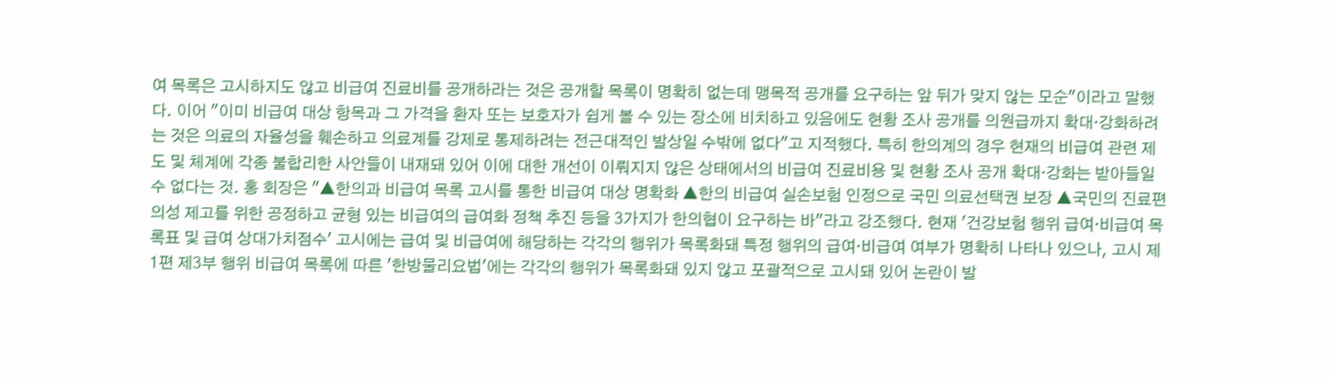여 목록은 고시하지도 않고 비급여 진료비를 공개하라는 것은 공개할 목록이 명확히 없는데 맹목적 공개를 요구하는 앞 뒤가 맞지 않는 모순"이라고 말했다. 이어 "이미 비급여 대상 항목과 그 가격을 환자 또는 보호자가 쉽게 볼 수 있는 장소에 비치하고 있음에도 현황 조사 공개를 의원급까지 확대·강화하려는 것은 의료의 자율성을 훼손하고 의료계를 강제로 통제하려는 전근대적인 발상일 수밖에 없다"고 지적했다. 특히 한의계의 경우 현재의 비급여 관련 제도 및 체계에 각종 불합리한 사안들이 내재돼 있어 이에 대한 개선이 이뤄지지 않은 상태에서의 비급여 진료비용 및 현황 조사 공개 확대·강화는 받아들일 수 없다는 것. 홍 회장은 "▲한의과 비급여 목록 고시를 통한 비급여 대상 명확화 ▲한의 비급여 실손보험 인정으로 국민 의료선택권 보장 ▲국민의 진료편의성 제고를 위한 공정하고 균형 있는 비급여의 급여화 정책 추진 등을 3가지가 한의협이 요구하는 바"라고 강조했다. 현재 '건강보험 행위 급여·비급여 목록표 및 급여 상대가치점수' 고시에는 급여 및 비급여에 해당하는 각각의 행위가 목록화돼 특정 행위의 급여·비급여 여부가 명확히 나타나 있으나, 고시 제1편 제3부 행위 비급여 목록에 따른 '한방물리요법'에는 각각의 행위가 목록화돼 있지 않고 포괄적으로 고시돼 있어 논란이 발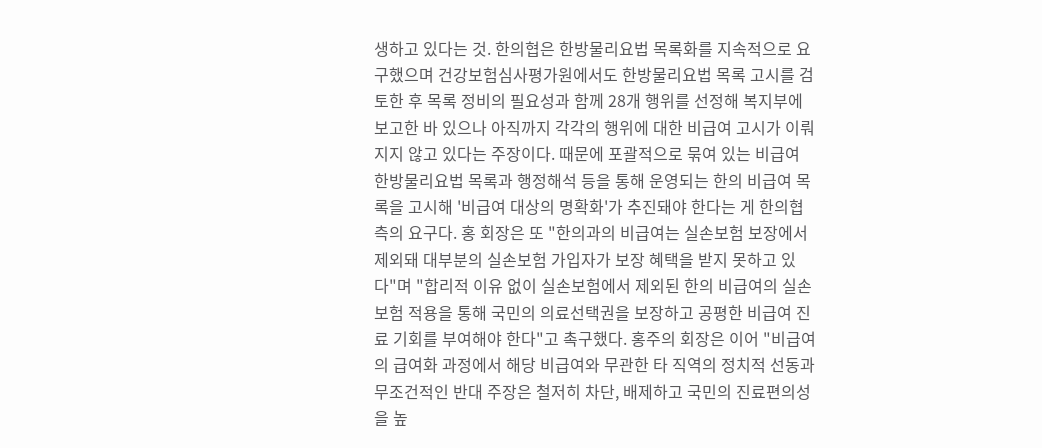생하고 있다는 것. 한의협은 한방물리요법 목록화를 지속적으로 요구했으며 건강보험심사평가원에서도 한방물리요법 목록 고시를 검토한 후 목록 정비의 필요성과 함께 28개 행위를 선정해 복지부에 보고한 바 있으나 아직까지 각각의 행위에 대한 비급여 고시가 이뤄지지 않고 있다는 주장이다. 때문에 포괄적으로 묶여 있는 비급여 한방물리요법 목록과 행정해석 등을 통해 운영되는 한의 비급여 목록을 고시해 '비급여 대상의 명확화'가 추진돼야 한다는 게 한의협 측의 요구다. 홍 회장은 또 "한의과의 비급여는 실손보험 보장에서 제외돼 대부분의 실손보험 가입자가 보장 혜택을 받지 못하고 있다"며 "합리적 이유 없이 실손보험에서 제외된 한의 비급여의 실손보험 적용을 통해 국민의 의료선택권을 보장하고 공평한 비급여 진료 기회를 부여해야 한다"고 촉구했다. 홍주의 회장은 이어 "비급여의 급여화 과정에서 해당 비급여와 무관한 타 직역의 정치적 선동과 무조건적인 반대 주장은 철저히 차단, 배제하고 국민의 진료편의성을 높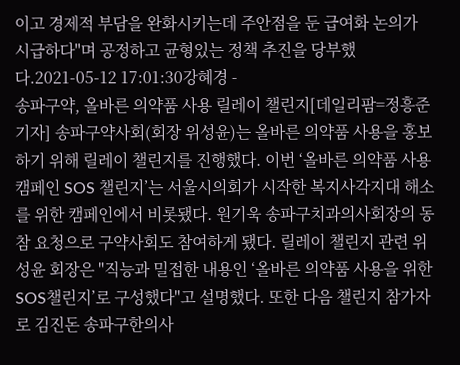이고 경제적 부담을 완화시키는데 주안점을 둔 급여화 논의가 시급하다"며 공정하고 균형있는 정책 추진을 당부했다.2021-05-12 17:01:30강혜경 -
송파구약, 올바른 의약품 사용 릴레이 챌린지[데일리팜=정흥준 기자] 송파구약사회(회장 위성윤)는 올바른 의약품 사용을 홍보하기 위해 릴레이 챌린지를 진행했다. 이번 ‘올바른 의약품 사용캠페인 SOS 챌린지’는 서울시의회가 시작한 복지사각지대 해소를 위한 캠페인에서 비롯됐다. 원기욱 송파구치과의사회장의 동참 요청으로 구약사회도 참여하게 됐다. 릴레이 챌린지 관련 위성윤 회장은 "직능과 밀접한 내용인 ‘올바른 의약품 사용을 위한 SOS챌린지’로 구성했다"고 설명했다. 또한 다음 챌린지 참가자로 김진돈 송파구한의사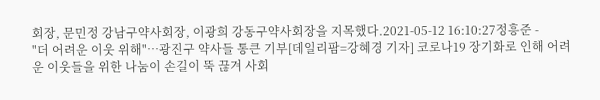회장, 문민정 강남구약사회장, 이광희 강동구약사회장을 지목했다.2021-05-12 16:10:27정흥준 -
"더 어려운 이웃 위해"…광진구 약사들 통큰 기부[데일리팜=강혜경 기자] 코로나19 장기화로 인해 어려운 이웃들을 위한 나눔이 손길이 뚝 끊겨 사회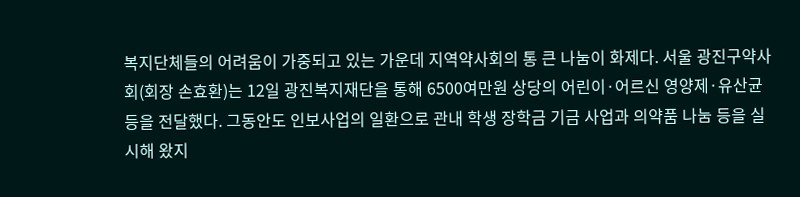복지단체들의 어려움이 가중되고 있는 가운데 지역약사회의 통 큰 나눔이 화제다. 서울 광진구약사회(회장 손효환)는 12일 광진복지재단을 통해 6500여만원 상당의 어린이·어르신 영양제·유산균 등을 전달했다. 그동안도 인보사업의 일환으로 관내 학생 장학금 기금 사업과 의약품 나눔 등을 실시해 왔지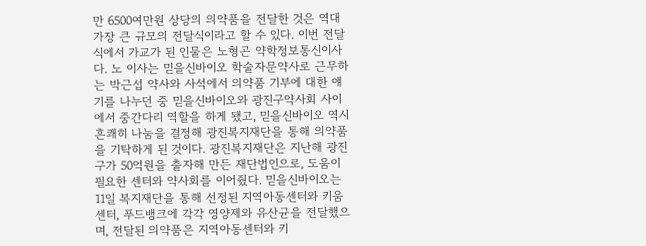만 6500여만원 상당의 의약품을 전달한 것은 역대 가장 큰 규모의 전달식이라고 할 수 있다. 이번 전달식에서 가교가 된 인물은 노형곤 약학정보통신이사다. 노 이사는 믿을신바이오 학술자문약사로 근무하는 박근섭 약사와 사석에서 의약품 기부에 대한 얘기를 나누던 중 믿을신바이오와 광진구약사회 사이에서 중간다리 역할을 하게 됐고, 믿을신바이오 역시 흔쾌히 나눔을 결정해 광진복지재단을 통해 의약품을 기탁하게 된 것이다. 광진복지재단은 지난해 광진구가 50억원을 출자해 만든 재단법인으로, 도움이 필요한 센터와 약사회를 이어줬다. 믿을신바이오는 11일 복지재단을 통해 선정된 지역아동센터와 키움센터, 푸드뱅크에 각각 영양제와 유산균을 전달했으며, 전달된 의약품은 지역아동센터와 키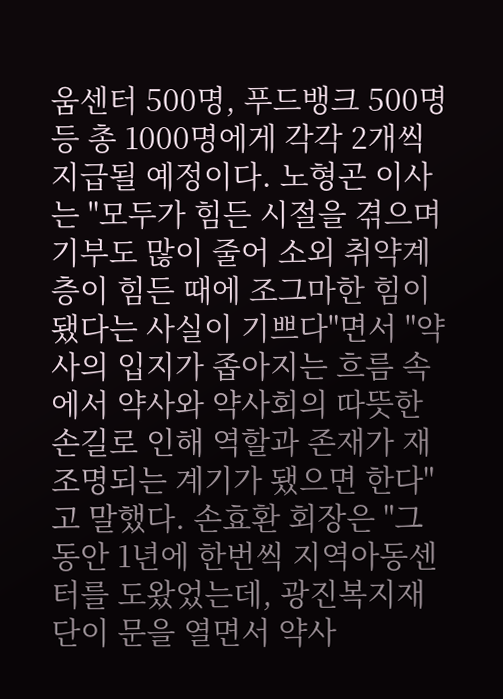움센터 500명, 푸드뱅크 500명 등 총 1000명에게 각각 2개씩 지급될 예정이다. 노형곤 이사는 "모두가 힘든 시절을 겪으며 기부도 많이 줄어 소외 취약계층이 힘든 때에 조그마한 힘이 됐다는 사실이 기쁘다"면서 "약사의 입지가 좁아지는 흐름 속에서 약사와 약사회의 따뜻한 손길로 인해 역할과 존재가 재조명되는 계기가 됐으면 한다"고 말했다. 손효환 회장은 "그동안 1년에 한번씩 지역아동센터를 도왔었는데, 광진복지재단이 문을 열면서 약사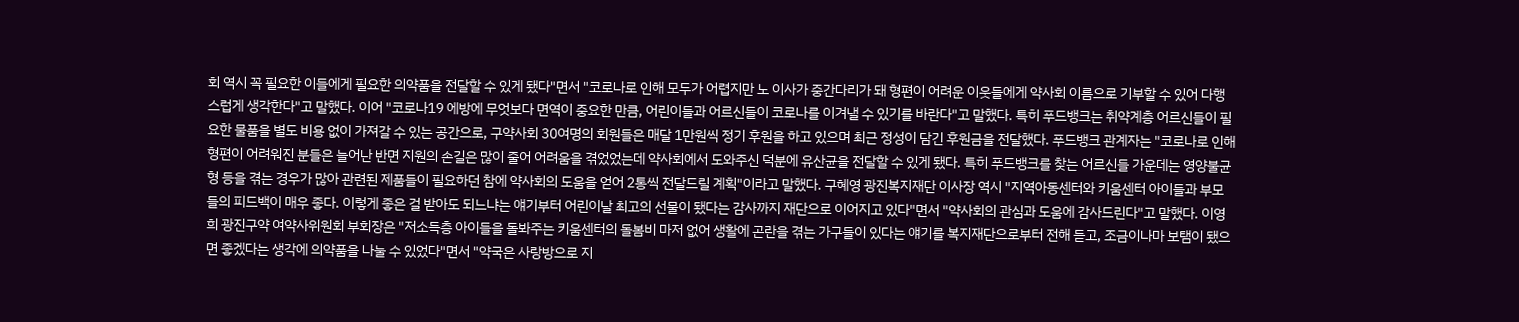회 역시 꼭 필요한 이들에게 필요한 의약품을 전달할 수 있게 됐다"면서 "코로나로 인해 모두가 어렵지만 노 이사가 중간다리가 돼 형편이 어려운 이웃들에게 약사회 이름으로 기부할 수 있어 다행스럽게 생각한다"고 말했다. 이어 "코로나19 에방에 무엇보다 면역이 중요한 만큼, 어린이들과 어르신들이 코로나를 이겨낼 수 있기를 바란다"고 말했다. 특히 푸드뱅크는 취약계층 어르신들이 필요한 물품을 별도 비용 없이 가져갈 수 있는 공간으로, 구약사회 30여명의 회원들은 매달 1만원씩 정기 후원을 하고 있으며 최근 정성이 담긴 후원금을 전달했다. 푸드뱅크 관계자는 "코로나로 인해 형편이 어려워진 분들은 늘어난 반면 지원의 손길은 많이 줄어 어려움을 겪었었는데 약사회에서 도와주신 덕분에 유산균을 전달할 수 있게 됐다. 특히 푸드뱅크를 찾는 어르신들 가운데는 영양불균형 등을 겪는 경우가 많아 관련된 제품들이 필요하던 참에 약사회의 도움을 얻어 2통씩 전달드릴 계획"이라고 말했다. 구혜영 광진복지재단 이사장 역시 "지역아동센터와 키움센터 아이들과 부모들의 피드백이 매우 좋다. 이렇게 좋은 걸 받아도 되느냐는 얘기부터 어린이날 최고의 선물이 됐다는 감사까지 재단으로 이어지고 있다"면서 "약사회의 관심과 도움에 감사드린다"고 말했다. 이영희 광진구약 여약사위원회 부회장은 "저소득층 아이들을 돌봐주는 키움센터의 돌봄비 마저 없어 생활에 곤란을 겪는 가구들이 있다는 얘기를 복지재단으로부터 전해 듣고, 조금이나마 보탬이 됐으면 좋겠다는 생각에 의약품을 나눌 수 있었다"면서 "약국은 사랑방으로 지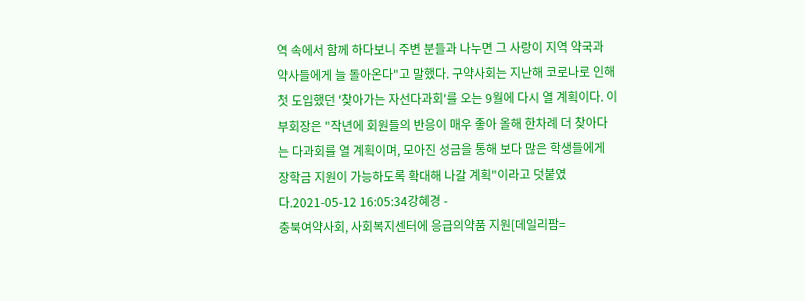역 속에서 함께 하다보니 주변 분들과 나누면 그 사랑이 지역 약국과 약사들에게 늘 돌아온다"고 말했다. 구약사회는 지난해 코로나로 인해 첫 도입했던 '찾아가는 자선다과회'를 오는 9월에 다시 열 계획이다. 이 부회장은 "작년에 회원들의 반응이 매우 좋아 올해 한차례 더 찾아다는 다과회를 열 계획이며, 모아진 성금을 통해 보다 많은 학생들에게 장학금 지원이 가능하도록 확대해 나갈 계획"이라고 덧붙였다.2021-05-12 16:05:34강혜경 -
충북여약사회, 사회복지센터에 응급의약품 지원[데일리팜=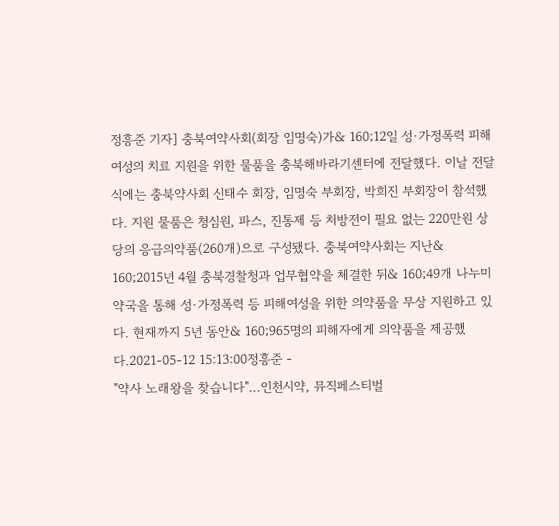정흥준 기자] 충북여약사회(회장 임명숙)가& 160;12일 성·가정폭력 피해여성의 치료 지원을 위한 물품을 충북해바라기센터에 전달했다. 이날 전달식에는 충북약사회 신태수 회장, 임명숙 부회장, 박희진 부회장이 참석했다. 지원 물품은 청심원, 파스, 진통제 등 처방전이 필요 없는 220만원 상당의 응급의약품(260개)으로 구성됐다. 충북여약사회는 지난& 160;2015년 4월 충북경찰청과 업무협약을 체결한 뒤& 160;49개 나누미 약국을 통해 성·가정폭력 등 피해여성을 위한 의약품을 무상 지원하고 있다. 현재까지 5년 동안& 160;965명의 피해자에게 의약품을 제공했다.2021-05-12 15:13:00정흥준 -
"약사 노래왕을 찾습니다"...인천시약, 뮤직페스티벌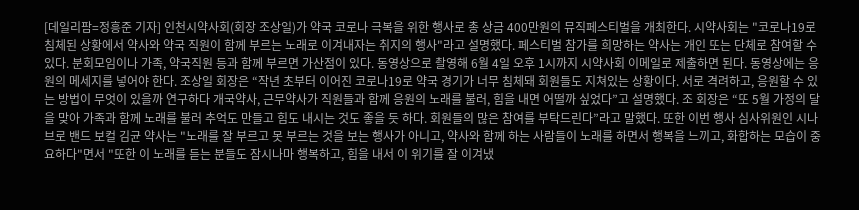[데일리팜=정흥준 기자] 인천시약사회(회장 조상일)가 약국 코로나 극복을 위한 행사로 총 상금 400만원의 뮤직페스티벌을 개최한다. 시약사회는 "코로나19로 침체된 상황에서 약사와 약국 직원이 함께 부르는 노래로 이겨내자는 취지의 행사"라고 설명했다. 페스티벌 참가를 희망하는 약사는 개인 또는 단체로 참여할 수 있다. 분회모임이나 가족, 약국직원 등과 함께 부르면 가산점이 있다. 동영상으로 촬영해 6월 4일 오후 1시까지 시약사회 이메일로 제출하면 된다. 동영상에는 응원의 메세지를 넣어야 한다. 조상일 회장은 “작년 초부터 이어진 코로나19로 약국 경기가 너무 침체돼 회원들도 지쳐있는 상황이다. 서로 격려하고, 응원할 수 있는 방법이 무엇이 있을까 연구하다 개국약사, 근무약사가 직원들과 함께 응원의 노래를 불러, 힘을 내면 어떨까 싶었다”고 설명했다. 조 회장은 “또 5월 가정의 달을 맞아 가족과 함께 노래를 불러 추억도 만들고 힘도 내시는 것도 좋을 듯 하다. 회원들의 많은 참여를 부탁드린다”라고 말했다. 또한 이번 행사 심사위원인 시나브로 밴드 보컬 김균 약사는 "노래를 잘 부르고 못 부르는 것을 보는 행사가 아니고, 약사와 함께 하는 사람들이 노래를 하면서 행복을 느끼고, 화합하는 모습이 중요하다"면서 "또한 이 노래를 듣는 분들도 잠시나마 행복하고, 힘을 내서 이 위기를 잘 이겨냈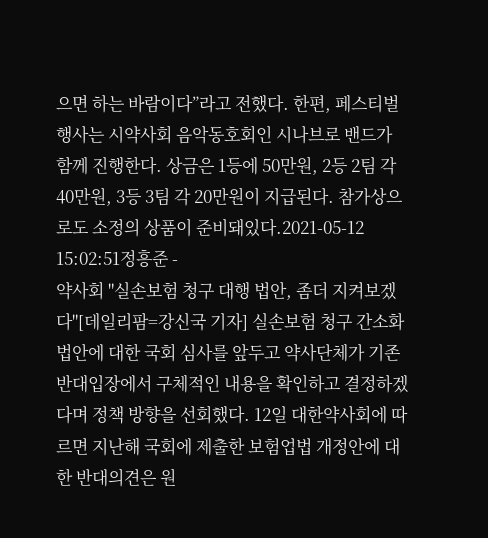으면 하는 바람이다”라고 전했다. 한편, 페스티벌 행사는 시약사회 음악동호회인 시나브로 밴드가 함께 진행한다. 상금은 1등에 50만원, 2등 2팀 각 40만원, 3등 3팀 각 20만원이 지급된다. 참가상으로도 소정의 상품이 준비돼있다.2021-05-12 15:02:51정흥준 -
약사회 "실손보험 청구 대행 법안, 좀더 지켜보겠다"[데일리팜=강신국 기자] 실손보험 청구 간소화 법안에 대한 국회 심사를 앞두고 약사단체가 기존 반대입장에서 구체적인 내용을 확인하고 결정하겠다며 정책 방향을 선회했다. 12일 대한약사회에 따르면 지난해 국회에 제출한 보험업법 개정안에 대한 반대의견은 원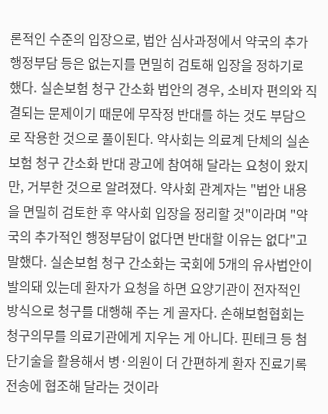론적인 수준의 입장으로, 법안 심사과정에서 약국의 추가 행정부담 등은 없는지를 면밀히 검토해 입장을 정하기로 했다. 실손보험 청구 간소화 법안의 경우, 소비자 편의와 직결되는 문제이기 때문에 무작정 반대를 하는 것도 부담으로 작용한 것으로 풀이된다. 약사회는 의료계 단체의 실손보험 청구 간소화 반대 광고에 참여해 달라는 요청이 왔지만, 거부한 것으로 알려졌다. 약사회 관계자는 "법안 내용을 면밀히 검토한 후 약사회 입장을 정리할 것"이라며 "약국의 추가적인 행정부담이 없다면 반대할 이유는 없다"고 말했다. 실손보험 청구 간소화는 국회에 5개의 유사법안이 발의돼 있는데 환자가 요청을 하면 요양기관이 전자적인 방식으로 청구를 대행해 주는 게 골자다. 손해보험협회는 청구의무를 의료기관에게 지우는 게 아니다. 핀테크 등 첨단기술을 활용해서 병·의원이 더 간편하게 환자 진료기록 전송에 협조해 달라는 것이라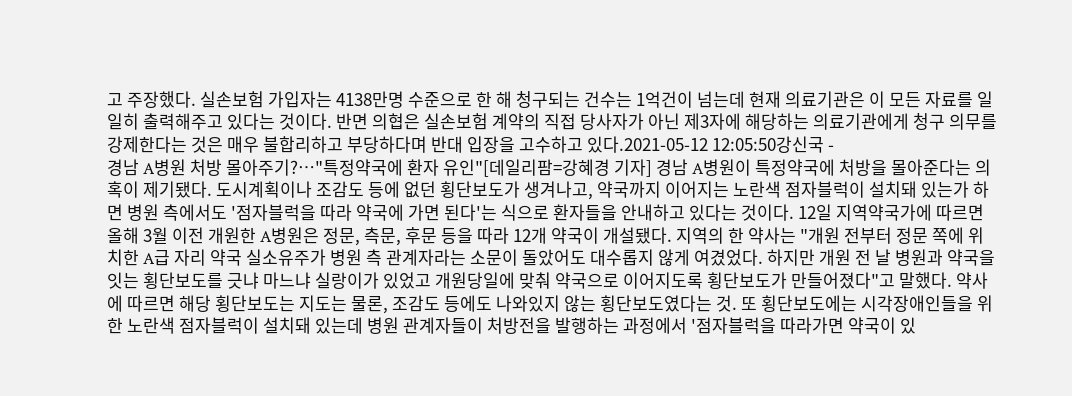고 주장했다. 실손보험 가입자는 4138만명 수준으로 한 해 청구되는 건수는 1억건이 넘는데 현재 의료기관은 이 모든 자료를 일일히 출력해주고 있다는 것이다. 반면 의협은 실손보험 계약의 직접 당사자가 아닌 제3자에 해당하는 의료기관에게 청구 의무를 강제한다는 것은 매우 불합리하고 부당하다며 반대 입장을 고수하고 있다.2021-05-12 12:05:50강신국 -
경남 A병원 처방 몰아주기?…"특정약국에 환자 유인"[데일리팜=강혜경 기자] 경남 A병원이 특정약국에 처방을 몰아준다는 의혹이 제기됐다. 도시계획이나 조감도 등에 없던 횡단보도가 생겨나고, 약국까지 이어지는 노란색 점자블럭이 설치돼 있는가 하면 병원 측에서도 '점자블럭을 따라 약국에 가면 된다'는 식으로 환자들을 안내하고 있다는 것이다. 12일 지역약국가에 따르면 올해 3월 이전 개원한 A병원은 정문, 측문, 후문 등을 따라 12개 약국이 개설됐다. 지역의 한 약사는 "개원 전부터 정문 쪽에 위치한 A급 자리 약국 실소유주가 병원 측 관계자라는 소문이 돌았어도 대수롭지 않게 여겼었다. 하지만 개원 전 날 병원과 약국을 잇는 횡단보도를 긋냐 마느냐 실랑이가 있었고 개원당일에 맞춰 약국으로 이어지도록 횡단보도가 만들어졌다"고 말했다. 약사에 따르면 해당 횡단보도는 지도는 물론, 조감도 등에도 나와있지 않는 횡단보도였다는 것. 또 횡단보도에는 시각장애인들을 위한 노란색 점자블럭이 설치돼 있는데 병원 관계자들이 처방전을 발행하는 과정에서 '점자블럭을 따라가면 약국이 있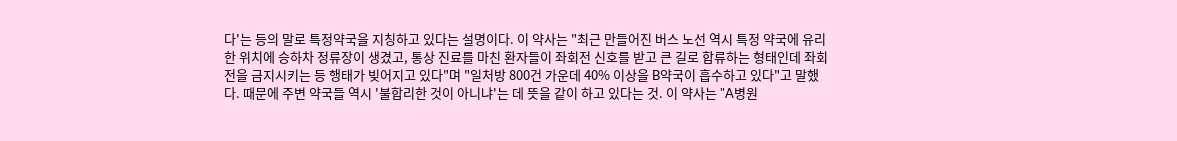다'는 등의 말로 특정약국을 지칭하고 있다는 설명이다. 이 약사는 "최근 만들어진 버스 노선 역시 특정 약국에 유리한 위치에 승하차 정류장이 생겼고, 통상 진료를 마친 환자들이 좌회전 신호를 받고 큰 길로 합류하는 형태인데 좌회전을 금지시키는 등 행태가 빚어지고 있다"며 "일처방 800건 가운데 40% 이상을 B약국이 흡수하고 있다"고 말했다. 때문에 주변 약국들 역시 '불합리한 것이 아니냐'는 데 뜻을 같이 하고 있다는 것. 이 약사는 "A병원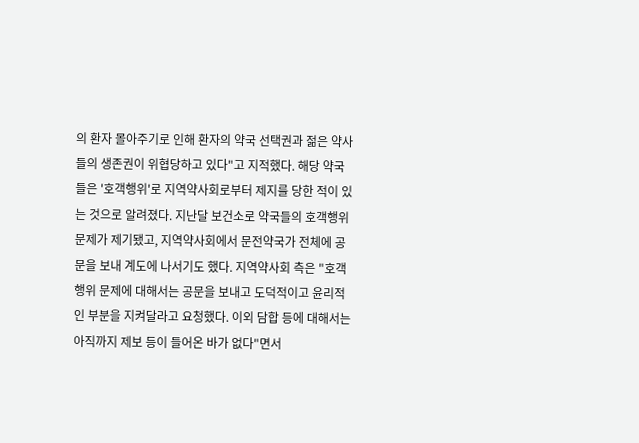의 환자 몰아주기로 인해 환자의 약국 선택권과 젊은 약사들의 생존권이 위협당하고 있다"고 지적했다. 해당 약국들은 '호객행위'로 지역약사회로부터 제지를 당한 적이 있는 것으로 알려졌다. 지난달 보건소로 약국들의 호객행위 문제가 제기됐고, 지역약사회에서 문전약국가 전체에 공문을 보내 계도에 나서기도 했다. 지역약사회 측은 "호객행위 문제에 대해서는 공문을 보내고 도덕적이고 윤리적인 부분을 지켜달라고 요청했다. 이외 담합 등에 대해서는 아직까지 제보 등이 들어온 바가 없다"면서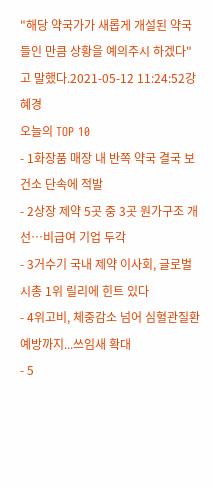"해당 약국가가 새롭게 개설된 약국들인 만큼 상황을 예의주시 하겠다"고 말했다.2021-05-12 11:24:52강혜경
오늘의 TOP 10
- 1화장품 매장 내 반쪽 약국 결국 보건소 단속에 적발
- 2상장 제약 5곳 중 3곳 원가구조 개선…비급여 기업 두각
- 3거수기 국내 제약 이사회, 글로벌 시총 1위 릴리에 힌트 있다
- 4위고비, 체중감소 넘어 심혈관질환 예방까지...쓰임새 확대
- 5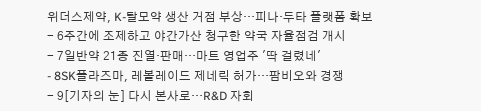위더스제약, K-탈모약 생산 거점 부상…피나·두타 플랫폼 확보
- 6주간에 조제하고 야간가산 청구한 약국 자율점검 개시
- 7일반약 21종 진열·판매…마트 영업주 '딱 걸렸네'
- 8SK플라즈마, 레볼레이드 제네릭 허가…팜비오와 경쟁
- 9[기자의 눈] 다시 본사로…R&D 자회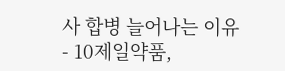사 합병 늘어나는 이유
- 10제일약품,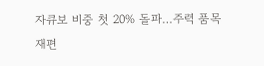자큐보 비중 첫 20% 돌파…주력 품목 재편